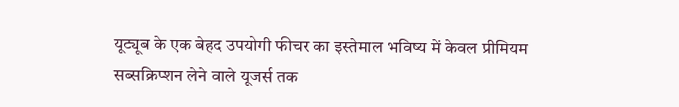यूट्यूब के एक बेहद उपयोगी फीचर का इस्तेमाल भविष्य में केवल प्रीमियम सब्सक्रिप्शन लेने वाले यूजर्स तक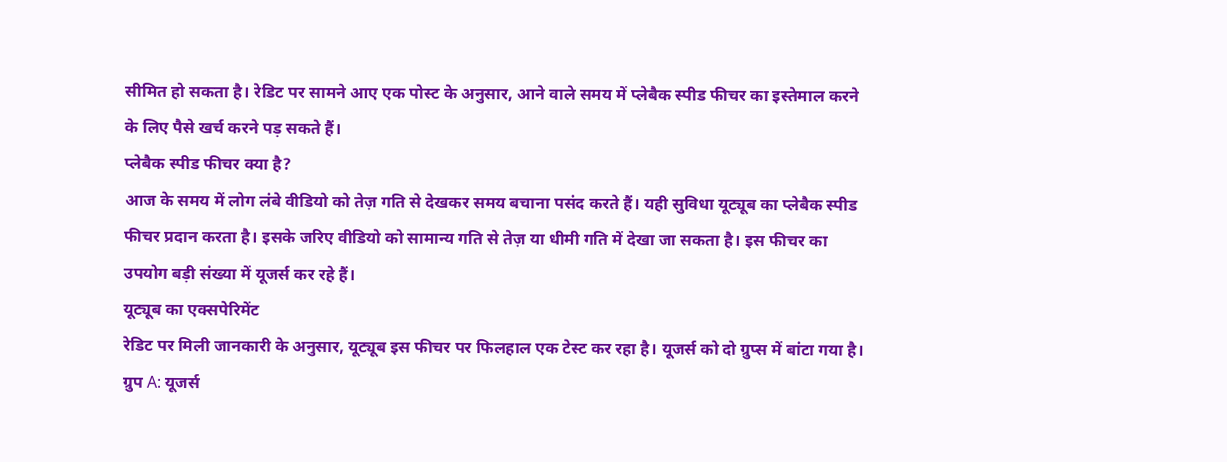सीमित हो सकता है। रेडिट पर सामने आए एक पोस्ट के अनुसार, आने वाले समय में प्लेबैक स्पीड फीचर का इस्तेमाल करने के लिए पैसे खर्च करने पड़ सकते हैं।
प्लेबैक स्पीड फीचर क्या है?
आज के समय में लोग लंबे वीडियो को तेज़ गति से देखकर समय बचाना पसंद करते हैं। यही सुविधा यूट्यूब का प्लेबैक स्पीड फीचर प्रदान करता है। इसके जरिए वीडियो को सामान्य गति से तेज़ या धीमी गति में देखा जा सकता है। इस फीचर का उपयोग बड़ी संख्या में यूजर्स कर रहे हैं।
यूट्यूब का एक्सपेरिमेंट
रेडिट पर मिली जानकारी के अनुसार, यूट्यूब इस फीचर पर फिलहाल एक टेस्ट कर रहा है। यूजर्स को दो ग्रुप्स में बांटा गया है।
ग्रुप A: यूजर्स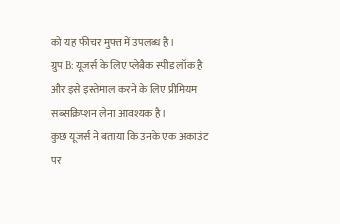को यह फीचर मुफ्त में उपलब्ध है।
ग्रुप B: यूजर्स के लिए प्लेबैक स्पीड लॉक है और इसे इस्तेमाल करने के लिए प्रीमियम सब्सक्रिप्शन लेना आवश्यक है।
कुछ यूजर्स ने बताया कि उनके एक अकाउंट पर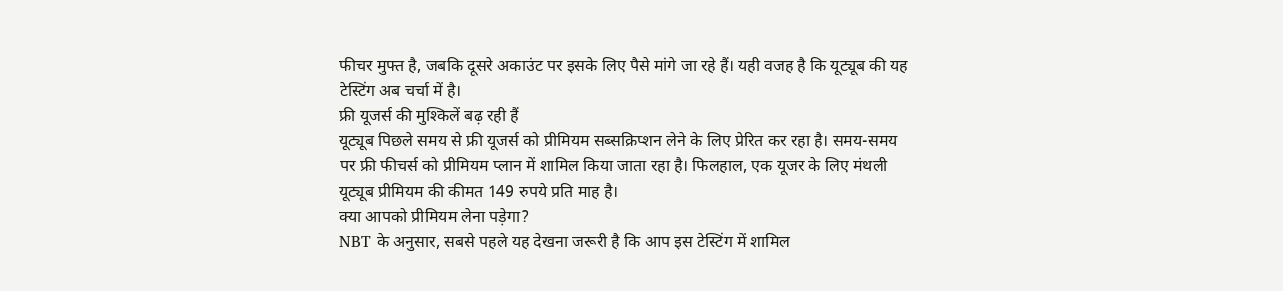फीचर मुफ्त है, जबकि दूसरे अकाउंट पर इसके लिए पैसे मांगे जा रहे हैं। यही वजह है कि यूट्यूब की यह टेस्टिंग अब चर्चा में है।
फ्री यूजर्स की मुश्किलें बढ़ रही हैं
यूट्यूब पिछले समय से फ्री यूजर्स को प्रीमियम सब्सक्रिप्शन लेने के लिए प्रेरित कर रहा है। समय-समय पर फ्री फीचर्स को प्रीमियम प्लान में शामिल किया जाता रहा है। फिलहाल, एक यूजर के लिए मंथली यूट्यूब प्रीमियम की कीमत 149 रुपये प्रति माह है।
क्या आपको प्रीमियम लेना पड़ेगा?
NBT के अनुसार, सबसे पहले यह देखना जरूरी है कि आप इस टेस्टिंग में शामिल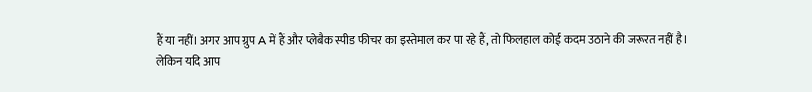हैं या नहीं। अगर आप ग्रुप A में हैं और प्लेबैक स्पीड फीचर का इस्तेमाल कर पा रहे हैं, तो फिलहाल कोई कदम उठाने की जरूरत नहीं है।
लेकिन यदि आप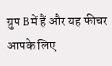ग्रुप B में हैं और यह फीचर आपके लिए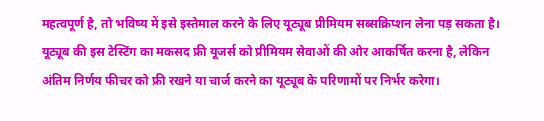महत्वपूर्ण है, तो भविष्य में इसे इस्तेमाल करने के लिए यूट्यूब प्रीमियम सब्सक्रिप्शन लेना पड़ सकता है।
यूट्यूब की इस टेस्टिंग का मकसद फ्री यूजर्स को प्रीमियम सेवाओं की ओर आकर्षित करना है, लेकिन अंतिम निर्णय फीचर को फ्री रखने या चार्ज करने का यूट्यूब के परिणामों पर निर्भर करेगा।